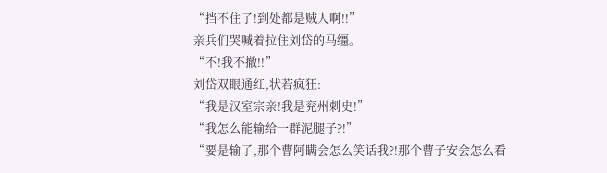“挡不住了!到处都是贼人啊!!”
亲兵们哭喊着拉住刘岱的马缰。
“不!我不撤!!”
刘岱双眼通红,状若疯狂:
“我是汉室宗亲!我是兖州刺史!”
“我怎么能输给一群泥腿子?!”
“要是输了,那个曹阿瞒会怎么笑话我?!那个曹子安会怎么看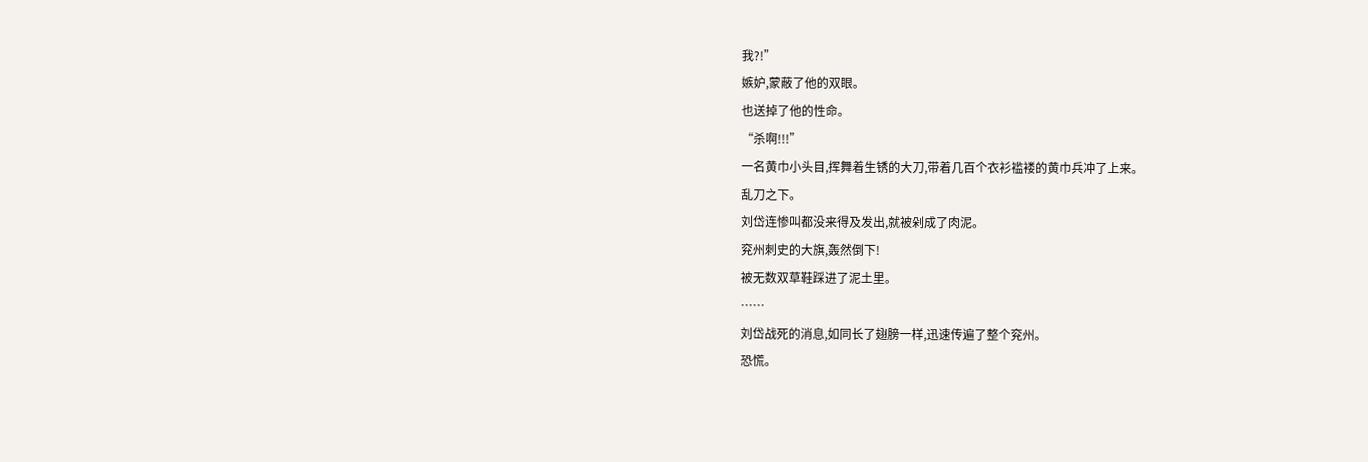我?!”
嫉妒,蒙蔽了他的双眼。
也送掉了他的性命。
“杀啊!!!”
一名黄巾小头目,挥舞着生锈的大刀,带着几百个衣衫褴褛的黄巾兵冲了上来。
乱刀之下。
刘岱连惨叫都没来得及发出,就被剁成了肉泥。
兖州刺史的大旗,轰然倒下!
被无数双草鞋踩进了泥土里。
……
刘岱战死的消息,如同长了翅膀一样,迅速传遍了整个兖州。
恐慌。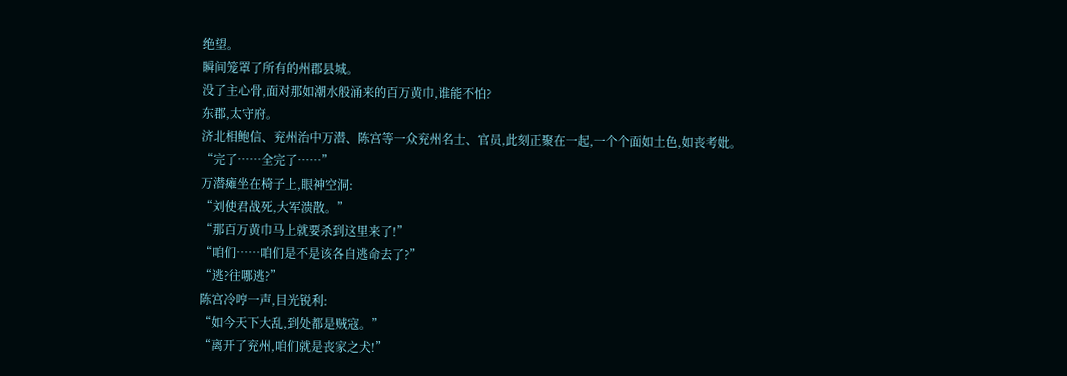绝望。
瞬间笼罩了所有的州郡县城。
没了主心骨,面对那如潮水般涌来的百万黄巾,谁能不怕?
东郡,太守府。
济北相鲍信、兖州治中万潜、陈宫等一众兖州名士、官员,此刻正聚在一起,一个个面如土色,如丧考妣。
“完了……全完了……”
万潜瘫坐在椅子上,眼神空洞:
“刘使君战死,大军溃散。”
“那百万黄巾马上就要杀到这里来了!”
“咱们……咱们是不是该各自逃命去了?”
“逃?往哪逃?”
陈宫冷哼一声,目光锐利:
“如今天下大乱,到处都是贼寇。”
“离开了兖州,咱们就是丧家之犬!”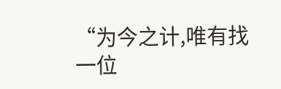“为今之计,唯有找一位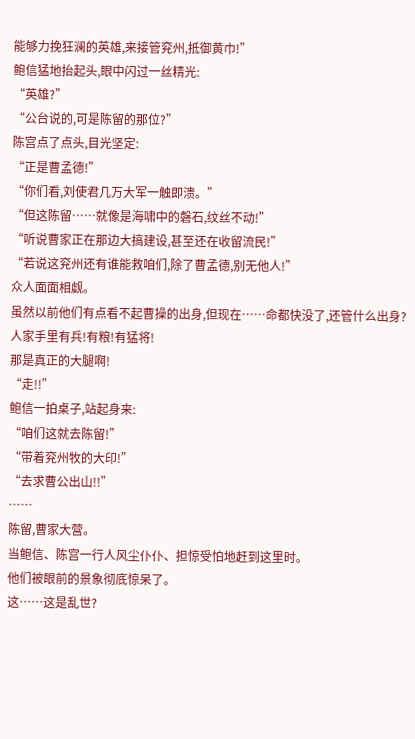能够力挽狂澜的英雄,来接管兖州,抵御黄巾!”
鲍信猛地抬起头,眼中闪过一丝精光:
“英雄?”
“公台说的,可是陈留的那位?”
陈宫点了点头,目光坚定:
“正是曹孟德!”
“你们看,刘使君几万大军一触即溃。”
“但这陈留……就像是海啸中的磐石,纹丝不动!”
“听说曹家正在那边大搞建设,甚至还在收留流民!”
“若说这兖州还有谁能救咱们,除了曹孟德,别无他人!”
众人面面相觑。
虽然以前他们有点看不起曹操的出身,但现在……命都快没了,还管什么出身?
人家手里有兵!有粮!有猛将!
那是真正的大腿啊!
“走!!”
鲍信一拍桌子,站起身来:
“咱们这就去陈留!”
“带着兖州牧的大印!”
“去求曹公出山!!”
……
陈留,曹家大营。
当鲍信、陈宫一行人风尘仆仆、担惊受怕地赶到这里时。
他们被眼前的景象彻底惊呆了。
这……这是乱世?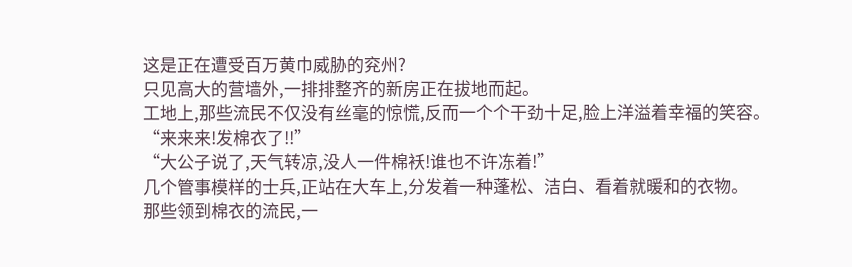这是正在遭受百万黄巾威胁的兖州?
只见高大的营墙外,一排排整齐的新房正在拔地而起。
工地上,那些流民不仅没有丝毫的惊慌,反而一个个干劲十足,脸上洋溢着幸福的笑容。
“来来来!发棉衣了!!”
“大公子说了,天气转凉,没人一件棉袄!谁也不许冻着!”
几个管事模样的士兵,正站在大车上,分发着一种蓬松、洁白、看着就暖和的衣物。
那些领到棉衣的流民,一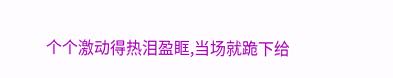个个激动得热泪盈眶,当场就跪下给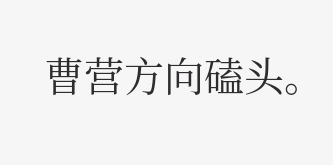曹营方向磕头。